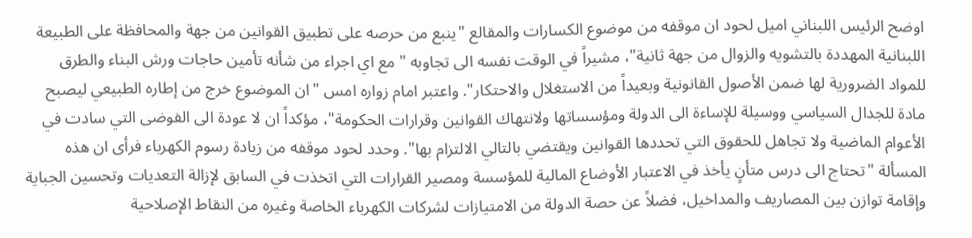اوضح الرئيس اللبناني اميل لحود ان موقفه من موضوع الكسارات والمقالع "ينبع من حرصه على تطبيق القوانين من جهة والمحافظة على الطبيعة اللبنانية المهددة بالتشويه والزوال من جهة ثانية"، مشيراً في الوقت نفسه الى تجاوبه "مع اي اجراء من شأنه تأمين حاجات ورش البناء والطرق للمواد الضرورية لها ضمن الأصول القانونية وبعيداً من الاستغلال والاحتكار". واعتبر امام زواره امس "ان الموضوع خرج من إطاره الطبيعي ليصبح مادة للجدال السياسي ووسيلة للإساءة الى الدولة ومؤسساتها ولانتهاك القوانين وقرارات الحكومة"، مؤكداً ان لا عودة الى الفوضى التي سادت في الأعوام الماضية ولا تجاهل للحقوق التي تحددها القوانين ويقتضي بالتالي الالتزام بها". وحدد لحود موقفه من زيادة رسوم الكهرباء فرأى ان هذه المسألة "تحتاج الى درس متأنٍ يأخذ في الاعتبار الأوضاع المالية للمؤسسة ومصير القرارات التي اتخذت في السابق لإزالة التعديات وتحسين الجباية وإقامة توازن بين المصاريف والمداخيل، فضلاً عن حصة الدولة من الامتيازات لشركات الكهرباء الخاصة وغيره من النقاط الإصلاحية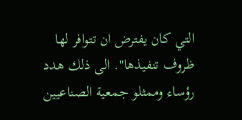التي كان يفترض ان تتوافر لها ظروف تنفيذها". الى ذلك هدد رؤساء وممثلو جمعية الصناعيين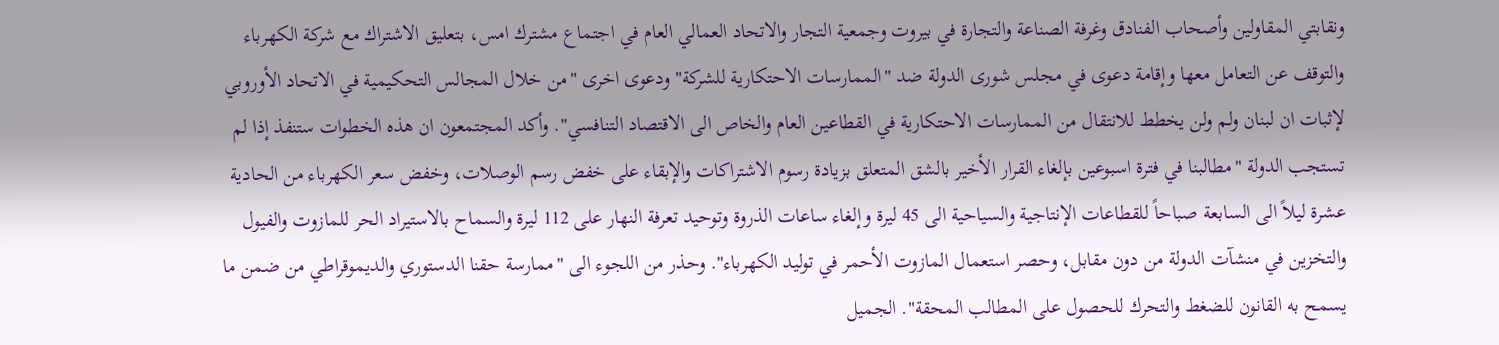ونقابتي المقاولين وأصحاب الفنادق وغرفة الصناعة والتجارة في بيروت وجمعية التجار والاتحاد العمالي العام في اجتماع مشترك امس، بتعليق الاشتراك مع شركة الكهرباء والتوقف عن التعامل معها وإقامة دعوى في مجلس شورى الدولة ضد "الممارسات الاحتكارية للشركة" ودعوى اخرى "من خلال المجالس التحكيمية في الاتحاد الأوروبي لإثبات ان لبنان ولم ولن يخطط للانتقال من الممارسات الاحتكارية في القطاعين العام والخاص الى الاقتصاد التنافسي". وأكد المجتمعون ان هذه الخطوات ستنفذ إذا لم تستجب الدولة "مطالبنا في فترة اسبوعين بإلغاء القرار الأخير بالشق المتعلق بزيادة رسوم الاشتراكات والإبقاء على خفض رسم الوصلات، وخفض سعر الكهرباء من الحادية عشرة ليلاً الى السابعة صباحاً للقطاعات الإنتاجية والسياحية الى 45 ليرة وإلغاء ساعات الذروة وتوحيد تعرفة النهار على 112 ليرة والسماح بالاستيراد الحر للمازوت والفيول والتخزين في منشآت الدولة من دون مقابل، وحصر استعمال المازوت الأحمر في توليد الكهرباء". وحذر من اللجوء الى "ممارسة حقنا الدستوري والديموقراطي من ضمن ما يسمح به القانون للضغط والتحرك للحصول على المطالب المحقة". الجميل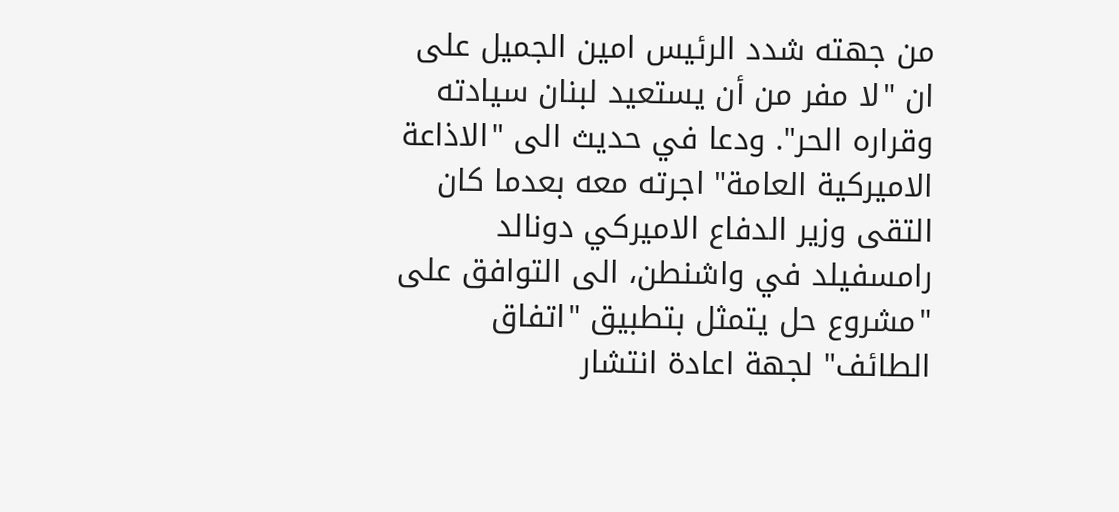من جهته شدد الرئيس امين الجميل على ان "لا مفر من أن يستعيد لبنان سيادته وقراره الحر". ودعا في حديث الى "الاذاعة الاميركية العامة" اجرته معه بعدما كان التقى وزير الدفاع الاميركي دونالد رامسفيلد في واشنطن، الى التوافق على "مشروع حل يتمثل بتطبيق "اتفاق الطائف" لجهة اعادة انتشار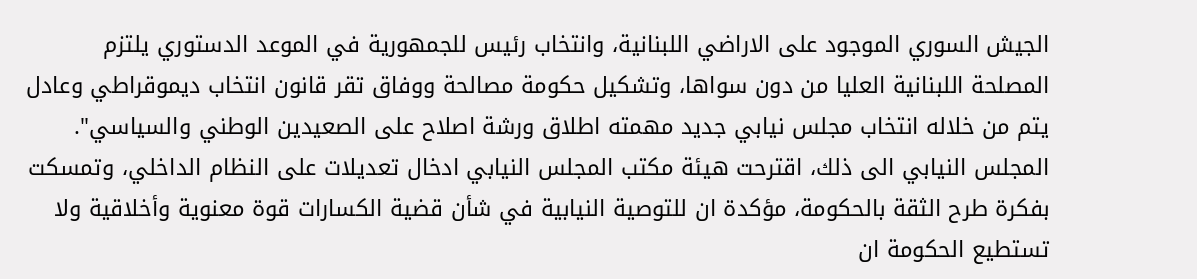الجيش السوري الموجود على الاراضي اللبنانية، وانتخاب رئيس للجمهورية في الموعد الدستوري يلتزم المصلحة اللبنانية العليا من دون سواها، وتشكيل حكومة مصالحة ووفاق تقر قانون انتخاب ديموقراطي وعادل يتم من خلاله انتخاب مجلس نيابي جديد مهمته اطلاق ورشة اصلاح على الصعيدين الوطني والسياسي". المجلس النيابي الى ذلك، اقترحت هيئة مكتب المجلس النيابي ادخال تعديلات على النظام الداخلي، وتمسكت بفكرة طرح الثقة بالحكومة، مؤكدة ان للتوصية النيابية في شأن قضية الكسارات قوة معنوية وأخلاقية ولا تستطيع الحكومة ان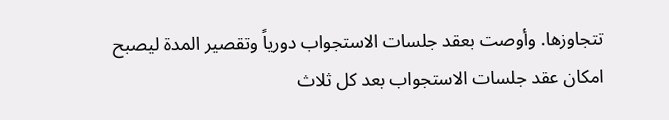تتجاوزها. وأوصت بعقد جلسات الاستجواب دورياً وتقصير المدة ليصبح امكان عقد جلسات الاستجواب بعد كل ثلاث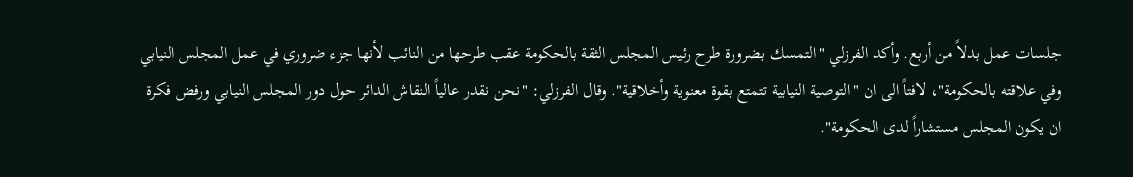جلسات عمل بدلاً من أربع. وأكد الفرزلي "التمسك بضرورة طرح رئيس المجلس الثقة بالحكومة عقب طرحها من النائب لأنها جزء ضروري في عمل المجلس النيابي وفي علاقته بالحكومة"، لافتاً الى ان "التوصية النيابية تتمتع بقوة معنوية وأخلاقية". وقال الفرزلي: "نحن نقدر عالياً النقاش الدائر حول دور المجلس النيابي ورفض فكرة ان يكون المجلس مستشاراً لدى الحكومة".